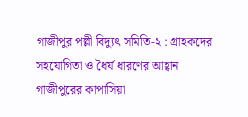গাজীপুর পল্লী বিদ্যুৎ সমিতি-২ : গ্রাহকদের সহযোগিতা ও ধৈর্য ধারণের আহ্বান
গাজীপুরের কাপাসিয়া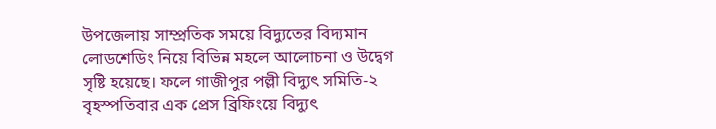উপজেলায় সাম্প্রতিক সময়ে বিদ্যুতের বিদ্যমান লোডশেডিং নিয়ে বিভিন্ন মহলে আলোচনা ও উদ্বেগ সৃষ্টি হয়েছে। ফলে গাজীপুর পল্লী বিদ্যুৎ সমিতি-২ বৃহস্পতিবার এক প্রেস ব্রিফিংয়ে বিদ্যুৎ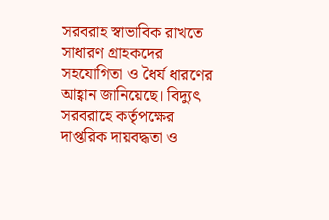সরবরাহ স্বাভাবিক রাখতে সাধারণ গ্রাহকদের সহযোগিতা ও ধৈর্য ধারণের আহ্বান জানিয়েছে। বিদ্যুৎ সরবরাহে কর্তৃপক্ষের দাপ্তরিক দায়বদ্ধতা ও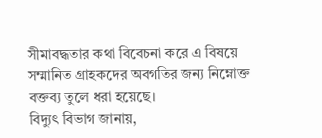সীমাবদ্ধতার কথা বিবেচনা করে এ বিষয়ে সম্মানিত গ্রাহকদের অবগতির জন্য নিম্নোক্ত বক্তব্য তুলে ধরা হয়েছে।
বিদ্যুৎ বিভাগ জানায়,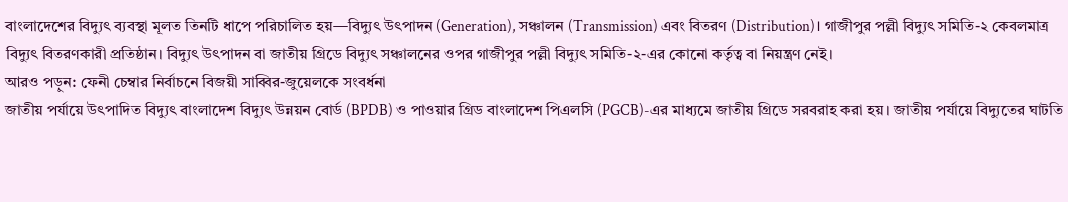বাংলাদেশের বিদ্যুৎ ব্যবস্থা মূলত তিনটি ধাপে পরিচালিত হয়—বিদ্যুৎ উৎপাদন (Generation), সঞ্চালন (Transmission) এবং বিতরণ (Distribution)। গাজীপুর পল্লী বিদ্যুৎ সমিতি-২ কেবলমাত্র বিদ্যুৎ বিতরণকারী প্রতিষ্ঠান। বিদ্যুৎ উৎপাদন বা জাতীয় গ্রিডে বিদ্যুৎ সঞ্চালনের ওপর গাজীপুর পল্লী বিদ্যুৎ সমিতি-২-এর কোনো কর্তৃত্ব বা নিয়ন্ত্রণ নেই।
আরও পড়ুন: ফেনী চেম্বার নির্বাচনে বিজয়ী সাব্বির-জুয়েলকে সংবর্ধনা
জাতীয় পর্যায়ে উৎপাদিত বিদ্যুৎ বাংলাদেশ বিদ্যুৎ উন্নয়ন বোর্ড (BPDB) ও পাওয়ার গ্রিড বাংলাদেশ পিএলসি (PGCB)-এর মাধ্যমে জাতীয় গ্রিডে সরবরাহ করা হয়। জাতীয় পর্যায়ে বিদ্যুতের ঘাটতি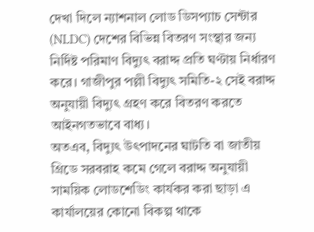দেখা দিলে ন্যাশনাল লোড ডিসপ্যাচ সেন্টার (NLDC) দেশের বিভিন্ন বিতরণ সংস্থার জন্য নির্দিষ্ট পরিমাণ বিদ্যুৎ বরাদ্দ প্রতি ঘণ্টায় নির্ধারণ করে। গাজীপুর পল্লী বিদ্যুৎ সমিতি-২ সেই বরাদ্দ অনুযায়ী বিদ্যুৎ গ্রহণ করে বিতরণ করতে আইনগতভাবে বাধ্য।
অতএব, বিদ্যুৎ উৎপাদনের ঘাটতি বা জাতীয় গ্রিডে সরবরাহ কমে গেলে বরাদ্দ অনুযায়ী সাময়িক লোডশেডিং কার্যকর করা ছাড়া এ কার্যালয়ের কোনো বিকল্প থাকে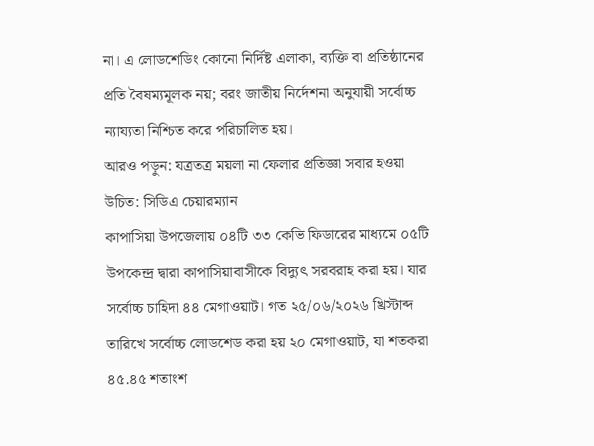না। এ লোডশেডিং কোনো নির্দিষ্ট এলাকা, ব্যক্তি বা প্রতিষ্ঠানের প্রতি বৈষম্যমূলক নয়; বরং জাতীয় নির্দেশনা অনুযায়ী সর্বোচ্চ ন্যায্যতা নিশ্চিত করে পরিচালিত হয়।
আরও পড়ুন: যত্রতত্র ময়লা না ফেলার প্রতিজ্ঞা সবার হওয়া উচিত: সিডিএ চেয়ারম্যান
কাপাসিয়া উপজেলায় ০৪টি ৩৩ কেভি ফিডারের মাধ্যমে ০৫টি উপকেন্দ্র দ্বারা কাপাসিয়াবাসীকে বিদ্যুৎ সরবরাহ করা হয়। যার সর্বোচ্চ চাহিদা ৪৪ মেগাওয়াট। গত ২৫/০৬/২০২৬ খ্রিস্টাব্দ তারিখে সর্বোচ্চ লোডশেড করা হয় ২০ মেগাওয়াট, যা শতকরা ৪৫.৪৫ শতাংশ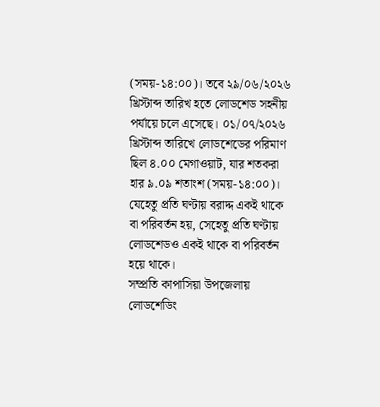(সময়-১৪:০০)। তবে ২৯/০৬/২০২৬ খ্রিস্টাব্দ তারিখ হতে লোডশেড সহনীয় পর্যায়ে চলে এসেছে। ০১/০৭/২০২৬ খ্রিস্টাব্দ তারিখে লোডশেডের পরিমাণ ছিল ৪.০০ মেগাওয়াট, যার শতকরা হার ৯.০৯ শতাংশ (সময়-১৪:০০)। যেহেতু প্রতি ঘণ্টায় বরাদ্দ একই থাকে বা পরিবর্তন হয়, সেহেতু প্রতি ঘণ্টায় লোডশেডও একই থাকে বা পরিবর্তন হয়ে থাকে।
সম্প্রতি কাপাসিয়া উপজেলায় লোডশেডিং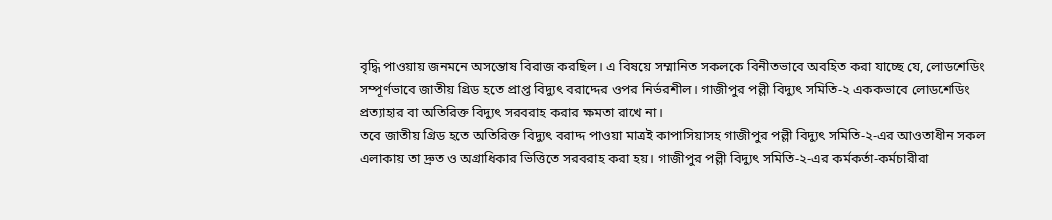বৃদ্ধি পাওয়ায় জনমনে অসন্তোষ বিরাজ করছিল। এ বিষয়ে সম্মানিত সকলকে বিনীতভাবে অবহিত করা যাচ্ছে যে, লোডশেডিং সম্পূর্ণভাবে জাতীয় গ্রিড হতে প্রাপ্ত বিদ্যুৎ বরাদ্দের ওপর নির্ভরশীল। গাজীপুর পল্লী বিদ্যুৎ সমিতি-২ এককভাবে লোডশেডিং প্রত্যাহার বা অতিরিক্ত বিদ্যুৎ সরবরাহ করার ক্ষমতা রাখে না।
তবে জাতীয় গ্রিড হতে অতিরিক্ত বিদ্যুৎ বরাদ্দ পাওয়া মাত্রই কাপাসিয়াসহ গাজীপুর পল্লী বিদ্যুৎ সমিতি-২-এর আওতাধীন সকল এলাকায় তা দ্রুত ও অগ্রাধিকার ভিত্তিতে সরবরাহ করা হয়। গাজীপুর পল্লী বিদ্যুৎ সমিতি-২-এর কর্মকর্তা-কর্মচারীরা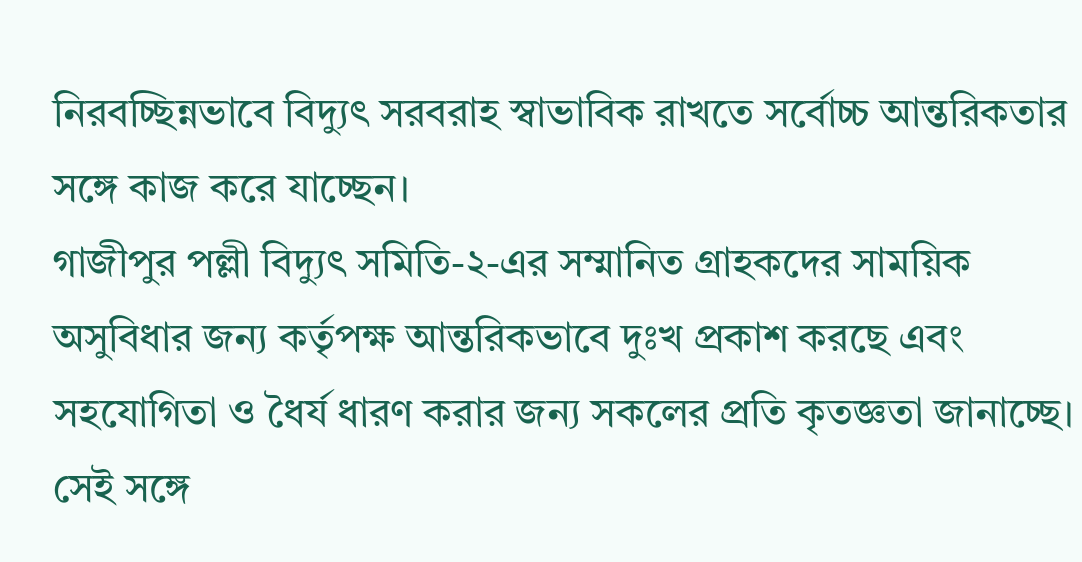নিরবচ্ছিন্নভাবে বিদ্যুৎ সরবরাহ স্বাভাবিক রাখতে সর্বোচ্চ আন্তরিকতার সঙ্গে কাজ করে যাচ্ছেন।
গাজীপুর পল্লী বিদ্যুৎ সমিতি-২-এর সম্মানিত গ্রাহকদের সাময়িক অসুবিধার জন্য কর্তৃপক্ষ আন্তরিকভাবে দুঃখ প্রকাশ করছে এবং সহযোগিতা ও ধৈর্য ধারণ করার জন্য সকলের প্রতি কৃতজ্ঞতা জানাচ্ছে। সেই সঙ্গে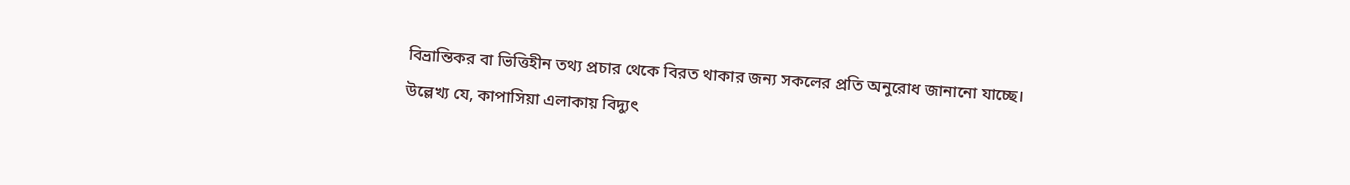বিভ্রান্তিকর বা ভিত্তিহীন তথ্য প্রচার থেকে বিরত থাকার জন্য সকলের প্রতি অনুরোধ জানানো যাচ্ছে।
উল্লেখ্য যে, কাপাসিয়া এলাকায় বিদ্যুৎ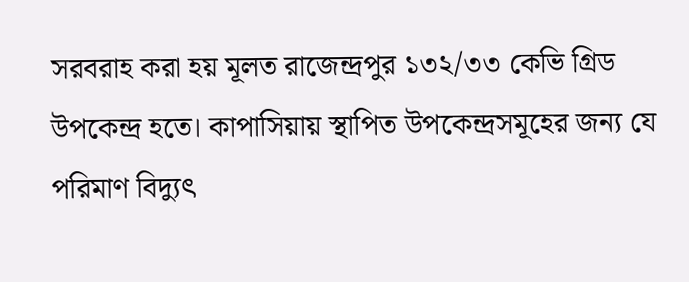সরবরাহ করা হয় মূলত রাজেন্দ্রপুর ১৩২/৩৩ কেভি গ্রিড উপকেন্দ্র হতে। কাপাসিয়ায় স্থাপিত উপকেন্দ্রসমূহের জন্য যে পরিমাণ বিদ্যুৎ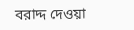বরাদ্দ দেওয়া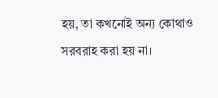হয়, তা কখনোই অন্য কোথাও সরবরাহ করা হয় না।